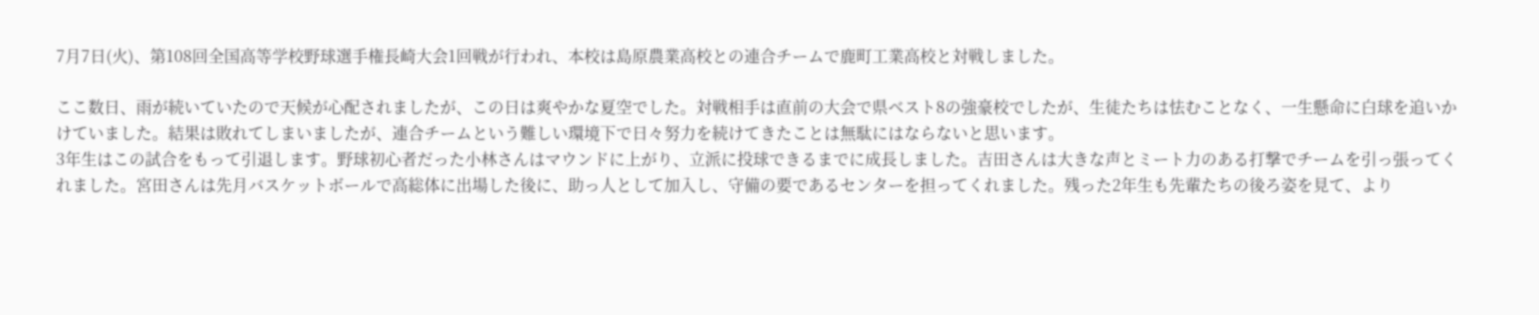7月7日(火)、第108回全国高等学校野球選手権長崎大会1回戦が行われ、本校は島原農業高校との連合チームで鹿町工業高校と対戦しました。

ここ数日、雨が続いていたので天候が心配されましたが、この日は爽やかな夏空でした。対戦相手は直前の大会で県ベスト8の強豪校でしたが、生徒たちは怯むことなく、一生懸命に白球を追いかけていました。結果は敗れてしまいましたが、連合チームという難しい環境下で日々努力を続けてきたことは無駄にはならないと思います。
3年生はこの試合をもって引退します。野球初心者だった小林さんはマウンドに上がり、立派に投球できるまでに成長しました。吉田さんは大きな声とミート力のある打撃でチームを引っ張ってくれました。宮田さんは先月バスケットボールで高総体に出場した後に、助っ人として加入し、守備の要であるセンターを担ってくれました。残った2年生も先輩たちの後ろ姿を見て、より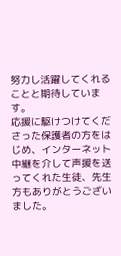努力し活躍してくれることと期待しています。
応援に駆けつけてくださった保護者の方をはじめ、インターネット中継を介して声援を送ってくれた生徒、先生方もありがとうございました。